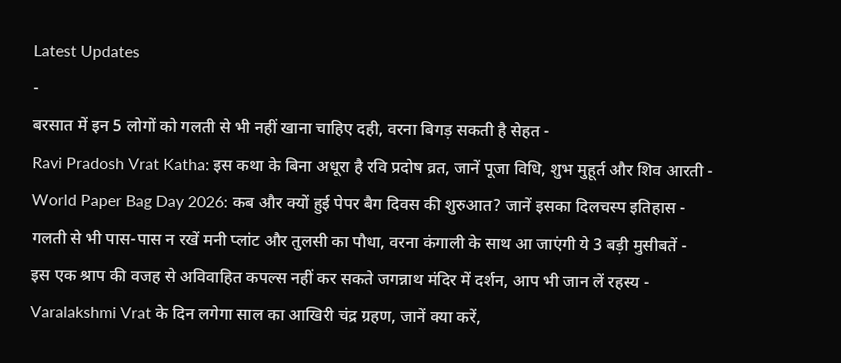Latest Updates
-
बरसात में इन 5 लोगों को गलती से भी नहीं खाना चाहिए दही, वरना बिगड़ सकती है सेहत -
Ravi Pradosh Vrat Katha: इस कथा के बिना अधूरा है रवि प्रदोष व्रत, जानें पूजा विधि, शुभ मुहूर्त और शिव आरती -
World Paper Bag Day 2026: कब और क्यों हुई पेपर बैग दिवस की शुरुआत? जानें इसका दिलचस्प इतिहास -
गलती से भी पास-पास न रखें मनी प्लांट और तुलसी का पौधा, वरना कंगाली के साथ आ जाएंगी ये 3 बड़ी मुसीबतें -
इस एक श्राप की वजह से अविवाहित कपल्स नहीं कर सकते जगन्नाथ मंदिर में दर्शन, आप भी जान लें रहस्य -
Varalakshmi Vrat के दिन लगेगा साल का आखिरी चंद्र ग्रहण, जानें क्या करें,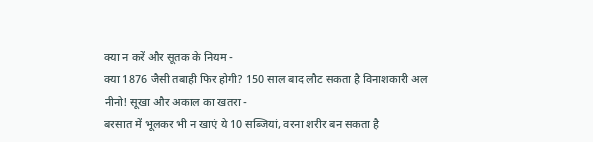क्या न करें और सूतक के नियम -
क्या 1876 जैसी तबाही फिर होगी? 150 साल बाद लौट सकता है विनाशकारी अल नीनो! सूखा और अकाल का खतरा -
बरसात में भूलकर भी न खाएं ये 10 सब्जियां, वरना शरीर बन सकता है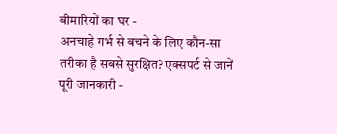बीमारियों का घर -
अनचाहे गर्भ से बचने के लिए कौन-सा तरीका है सबसे सुरक्षित? एक्सपर्ट से जानें पूरी जानकारी -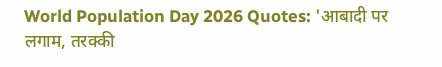World Population Day 2026 Quotes: 'आबादी पर लगाम, तरक्की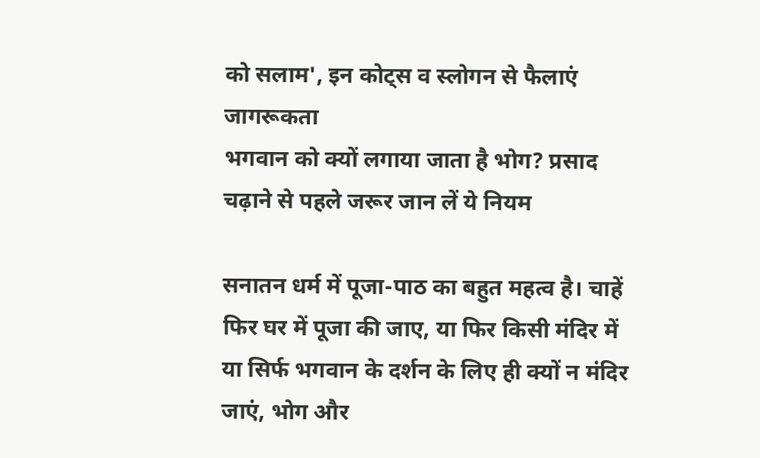को सलाम', इन कोट्स व स्लोगन से फैलाएं जागरूकता
भगवान को क्यों लगाया जाता है भोग? प्रसाद चढ़ाने से पहले जरूर जान लें ये नियम

सनातन धर्म में पूजा-पाठ का बहुत महत्व है। चाहें फिर घर में पूजा की जाए, या फिर किसी मंदिर में या सिर्फ भगवान के दर्शन के लिए ही क्यों न मंदिर जाएं, भोग और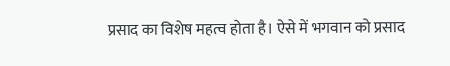प्रसाद का विशेष महत्व होता है। ऐसे में भगवान को प्रसाद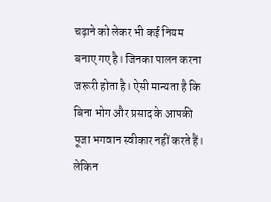चढ़ाने को लेकर भी कई नियम बनाए गए है। जिनका पालन करना जरूरी होता है। ऐसी मान्यता है कि बिना भोग और प्रसाद के आपकी पूजा भगवान स्वीकार नहीं करते हैं। लेकिन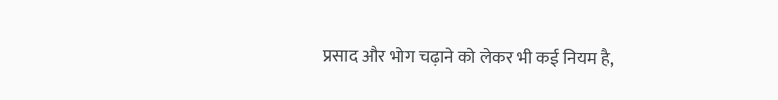प्रसाद और भोग चढ़ाने को लेकर भी कई नियम है,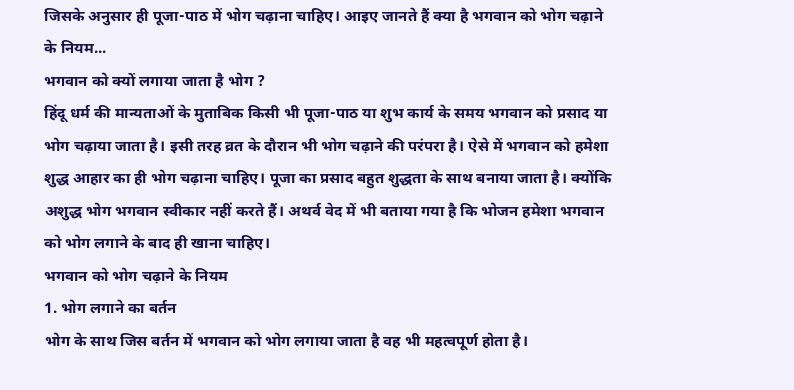जिसके अनुसार ही पूजा-पाठ में भोग चढ़ाना चाहिए। आइए जानते हैं क्या है भगवान को भोग चढ़ाने के नियम...
भगवान को क्यों लगाया जाता है भोग ?
हिंदू धर्म की मान्यताओं के मुताबिक किसी भी पूजा-पाठ या शुभ कार्य के समय भगवान को प्रसाद या भोग चढ़ाया जाता है। इसी तरह व्रत के दौरान भी भोग चढ़ाने की परंपरा है। ऐसे में भगवान को हमेशा शुद्ध आहार का ही भोग चढ़ाना चाहिए। पूजा का प्रसाद बहुत शुद्धता के साथ बनाया जाता है। क्योंकि अशुद्ध भोग भगवान स्वीकार नहीं करते हैं। अथर्व वेद में भी बताया गया है कि भोजन हमेशा भगवान को भोग लगाने के बाद ही खाना चाहिए।
भगवान को भोग चढ़ाने के नियम
1. भोग लगाने का बर्तन
भोग के साथ जिस बर्तन में भगवान को भोग लगाया जाता है वह भी महत्वपूर्ण होता है।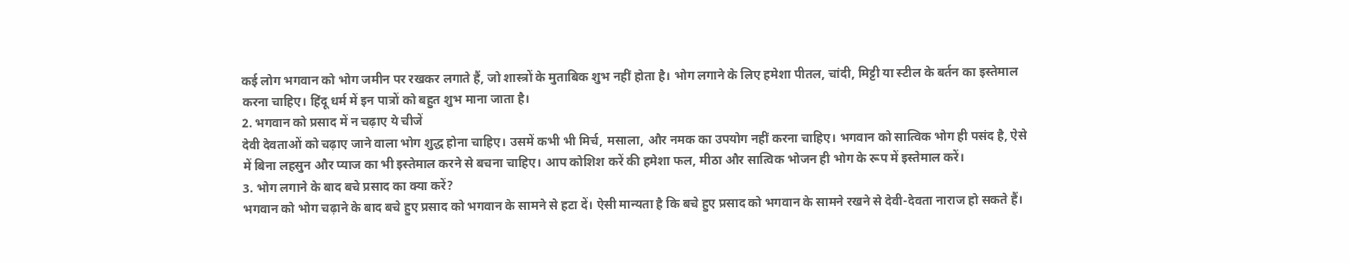कई लोग भगवान को भोग जमीन पर रखकर लगाते हैं, जो शास्त्रों के मुताबिक शुभ नहीं होता है। भोग लगाने के लिए हमेशा पीतल, चांदी, मिट्टी या स्टील के बर्तन का इस्तेमाल करना चाहिए। हिंदू धर्म में इन पात्रों को बहुत शुभ माना जाता है।
2. भगवान को प्रसाद में न चढ़ाए ये चीजें
देवी देवताओं को चढ़ाए जाने वाला भोग शुद्ध होना चाहिए। उसमें कभी भी मिर्च, मसाला, और नमक का उपयोग नहीं करना चाहिए। भगवान को सात्विक भोग ही पसंद है, ऐसे में बिना लहसुन और प्याज का भी इस्तेमाल करने से बचना चाहिए। आप कोशिश करें की हमेशा फल, मीठा और सात्विक भोजन ही भोग के रूप में इस्तेमाल करें।
3. भोग लगाने के बाद बचे प्रसाद का क्या करें?
भगवान को भोग चढ़ाने के बाद बचे हुए प्रसाद को भगवान के सामने से हटा दें। ऐसी मान्यता है कि बचे हुए प्रसाद को भगवान के सामने रखने से देवी-देवता नाराज हो सकते हैं।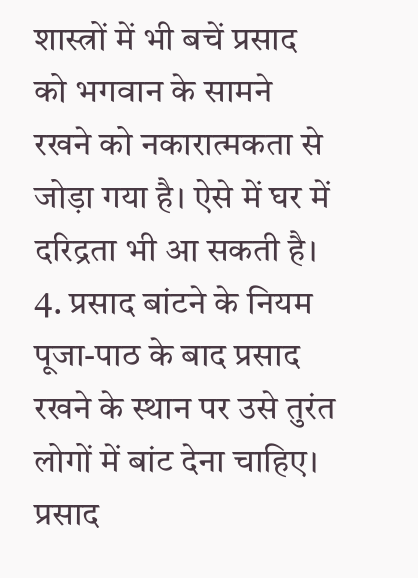शास्त्रों में भी बचें प्रसाद को भगवान के सामने रखने को नकारात्मकता से जोड़ा गया है। ऐसे में घर में दरिद्रता भी आ सकती है।
4. प्रसाद बांटने के नियम
पूजा-पाठ के बाद प्रसाद रखने के स्थान पर उसे तुरंत लोगों में बांट देना चाहिए। प्रसाद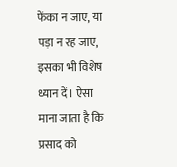फेंका न जाए, या पड़ा न रह जाए, इसका भी विशेष ध्यान दें। ऐसा माना जाता है कि प्रसाद को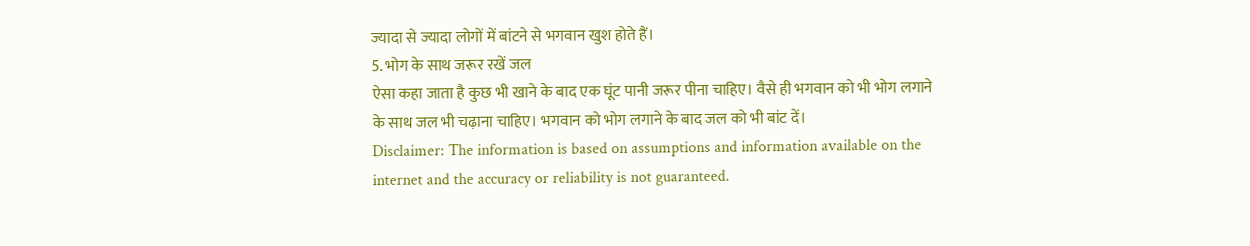ज्यादा से ज्यादा लोगों में बांटने से भगवान खुश होते हैं।
5. भोग के साथ जरूर रखें जल
ऐसा कहा जाता है कुछ भी खाने के बाद एक घूंट पानी जरूर पीना चाहिए। वैसे ही भगवान को भी भोग लगाने के साथ जल भी चढ़ाना चाहिए। भगवान को भोग लगाने के बाद जल को भी बांट दें।
Disclaimer: The information is based on assumptions and information available on the internet and the accuracy or reliability is not guaranteed.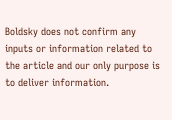Boldsky does not confirm any inputs or information related to the article and our only purpose is to deliver information.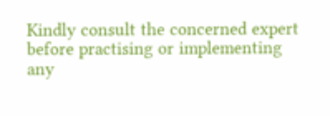Kindly consult the concerned expert before practising or implementing any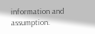information and assumption.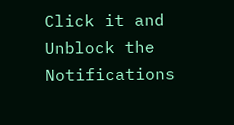Click it and Unblock the Notifications